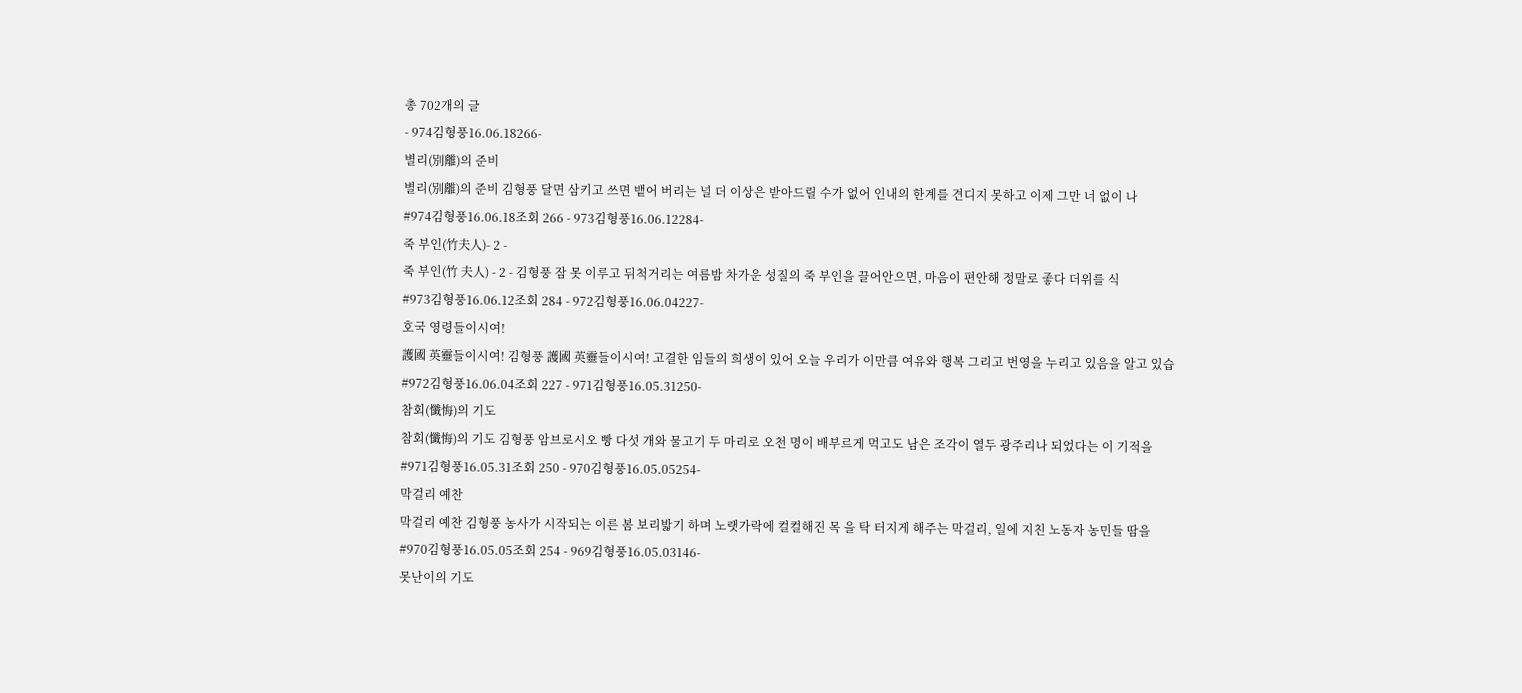총 702개의 글
- 974김형풍16.06.18266-
별리(別離)의 준비
별리(別離)의 준비 김형풍 달면 삼키고 쓰면 뱉어 버리는 널 더 이상은 받아드릴 수가 없어 인내의 한계를 견디지 못하고 이제 그만 너 없이 나
#974김형풍16.06.18조회 266 - 973김형풍16.06.12284-
죽 부인(竹夫人)- 2 -
죽 부인(竹 夫人) - 2 - 김형풍 잠 못 이루고 뒤척거리는 여름밤 차가운 성질의 죽 부인을 끌어안으면, 마음이 편안해 정말로 좋다 더위를 식
#973김형풍16.06.12조회 284 - 972김형풍16.06.04227-
호국 영령들이시여!
護國 英靈들이시여! 김형풍 護國 英靈들이시여! 고결한 임들의 희생이 있어 오늘 우리가 이만큼 여유와 행복 그리고 번영을 누리고 있음을 알고 있습
#972김형풍16.06.04조회 227 - 971김형풍16.05.31250-
참회(懺悔)의 기도
참회(懺悔)의 기도 김형풍 암브로시오 빵 다섯 개와 물고기 두 마리로 오천 명이 배부르게 먹고도 남은 조각이 열두 광주리나 되었다는 이 기적을
#971김형풍16.05.31조회 250 - 970김형풍16.05.05254-
막걸리 예찬
막걸리 예찬 김형풍 농사가 시작되는 이른 봄 보리밟기 하며 노랫가락에 컬컬해진 목 을 탁 터지게 해주는 막걸리, 일에 지친 노동자 농민들 땀을
#970김형풍16.05.05조회 254 - 969김형풍16.05.03146-
못난이의 기도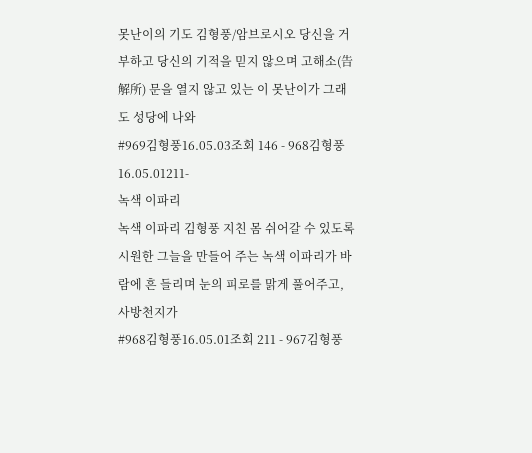못난이의 기도 김형풍/암브로시오 당신을 거부하고 당신의 기적을 믿지 않으며 고해소(告解所) 문을 열지 않고 있는 이 못난이가 그래도 성당에 나와
#969김형풍16.05.03조회 146 - 968김형풍16.05.01211-
녹색 이파리
녹색 이파리 김형풍 지친 몸 쉬어갈 수 있도록 시원한 그늘을 만들어 주는 녹색 이파리가 바람에 흔 들리며 눈의 피로를 맑게 풀어주고, 사방천지가
#968김형풍16.05.01조회 211 - 967김형풍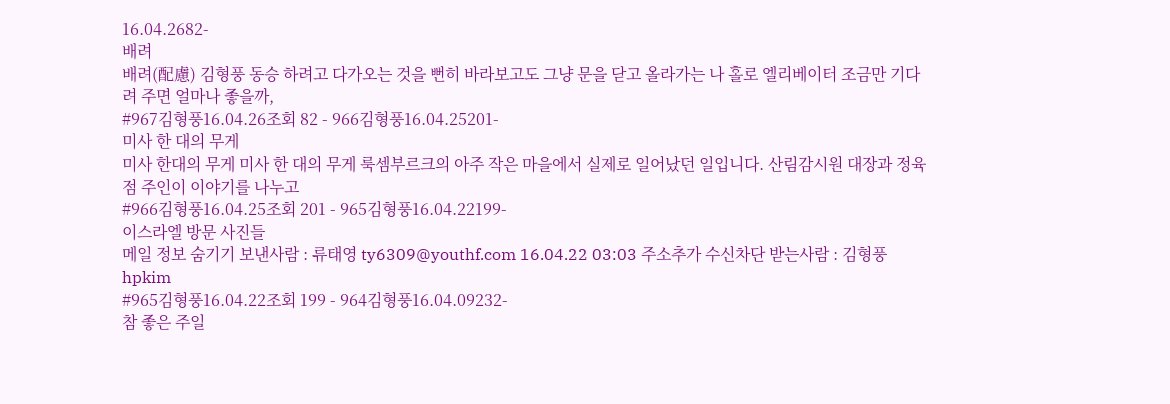16.04.2682-
배려
배려(配慮) 김형풍 동승 하려고 다가오는 것을 뻔히 바라보고도 그냥 문을 닫고 올라가는 나 홀로 엘리베이터 조금만 기다려 주면 얼마나 좋을까,
#967김형풍16.04.26조회 82 - 966김형풍16.04.25201-
미사 한 대의 무게
미사 한대의 무게 미사 한 대의 무게 룩셈부르크의 아주 작은 마을에서 실제로 일어났던 일입니다. 산림감시원 대장과 정육점 주인이 이야기를 나누고
#966김형풍16.04.25조회 201 - 965김형풍16.04.22199-
이스라엘 방문 사진들
메일 정보 숨기기 보낸사람 : 류태영 ty6309@youthf.com 16.04.22 03:03 주소추가 수신차단 받는사람 : 김형풍 hpkim
#965김형풍16.04.22조회 199 - 964김형풍16.04.09232-
참 좋은 주일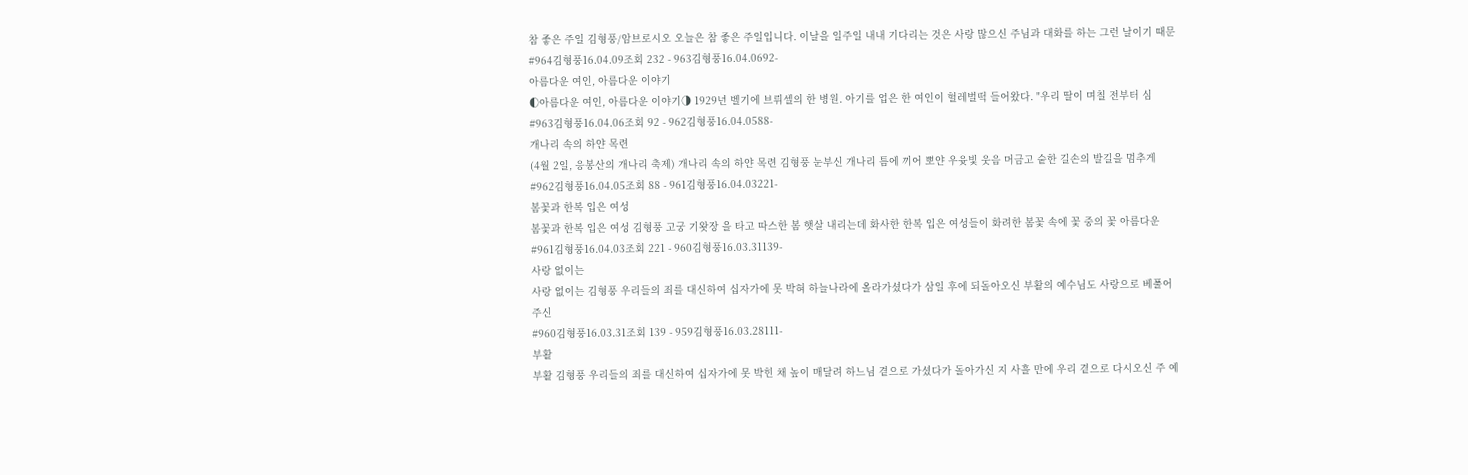참 좋은 주일 김형풍/암브로시오 오늘은 참 좋은 주일입니다. 이날을 일주일 내내 기다리는 것은 사랑 많으신 주님과 대화를 하는 그런 날이기 때문
#964김형풍16.04.09조회 232 - 963김형풍16.04.0692-
아름다운 여인, 아름다운 이야기
◐아름다운 여인, 아름다운 이야기◑ 1929년 벨기에 브뤼셀의 한 병원. 아기를 업은 한 여인이 헐레벌떡 들어왔다. "우리 딸이 며칠 전부터 심
#963김형풍16.04.06조회 92 - 962김형풍16.04.0588-
개나리 속의 하얀 목련
(4월 2일, 응봉산의 개나리 축제) 개나리 속의 하얀 목련 김형풍 눈부신 개나리 틈에 끼어 뽀얀 우윳빛 웃음 머금고 숱한 길손의 발길을 멈추게
#962김형풍16.04.05조회 88 - 961김형풍16.04.03221-
봄꽃과 한복 입은 여성
봄꽃과 한복 입은 여성 김형풍 고궁 기왓장 을 타고 따스한 봄 햇살 내리는데 화사한 한복 입은 여성들이 화려한 봄꽃 속에 꽃 중의 꽃 아름다운
#961김형풍16.04.03조회 221 - 960김형풍16.03.31139-
사랑 없이는
사랑 없이는 김형풍 우리들의 죄를 대신하여 십자가에 못 박혀 하늘나라에 올라가셨다가 삼일 후에 되돌아오신 부활의 예수님도 사랑으로 베풀어 주신
#960김형풍16.03.31조회 139 - 959김형풍16.03.28111-
부활
부활 김형풍 우리들의 죄를 대신하여 십자가에 못 박힌 채 높이 매달려 하느님 곁으로 가셨다가 돌아가신 지 사흘 만에 우리 곁으로 다시오신 주 예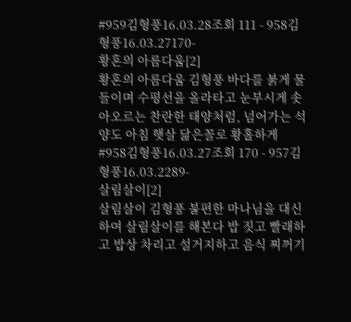#959김형풍16.03.28조회 111 - 958김형풍16.03.27170-
황혼의 아름다움[2]
황혼의 아름다움 김형풍 바다를 붉게 물들이며 수평선을 올라타고 눈부시게 솟아오르는 찬란한 태양처럼, 넘어가는 석양도 아침 햇살 닮은꼴로 황홀하게
#958김형풍16.03.27조회 170 - 957김형풍16.03.2289-
살림살이[2]
살림살이 김형풍 불편한 마나님을 대신하여 살림살이를 해본다 밥 짓고 빨래하고 밥상 차리고 설거지하고 음식 찌꺼기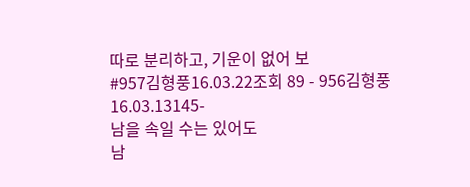따로 분리하고, 기운이 없어 보
#957김형풍16.03.22조회 89 - 956김형풍16.03.13145-
남을 속일 수는 있어도
남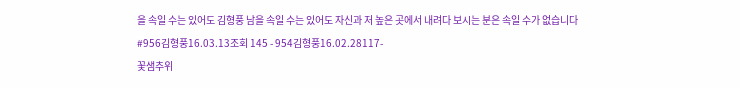을 속일 수는 있어도 김형풍 남을 속일 수는 있어도 자신과 저 높은 곳에서 내려다 보시는 분은 속일 수가 없습니다
#956김형풍16.03.13조회 145 - 954김형풍16.02.28117-
꽃샘추위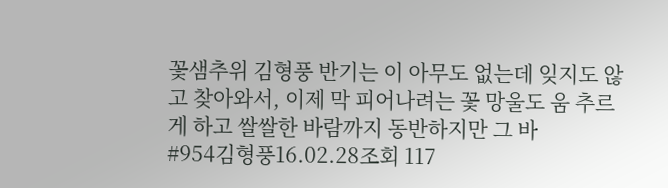꽃샘추위 김형풍 반기는 이 아무도 없는데 잊지도 않고 찾아와서, 이제 막 피어나려는 꽃 망울도 움 추르게 하고 쌀쌀한 바람까지 동반하지만 그 바
#954김형풍16.02.28조회 117